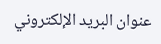عنوان البريد الإلكتروني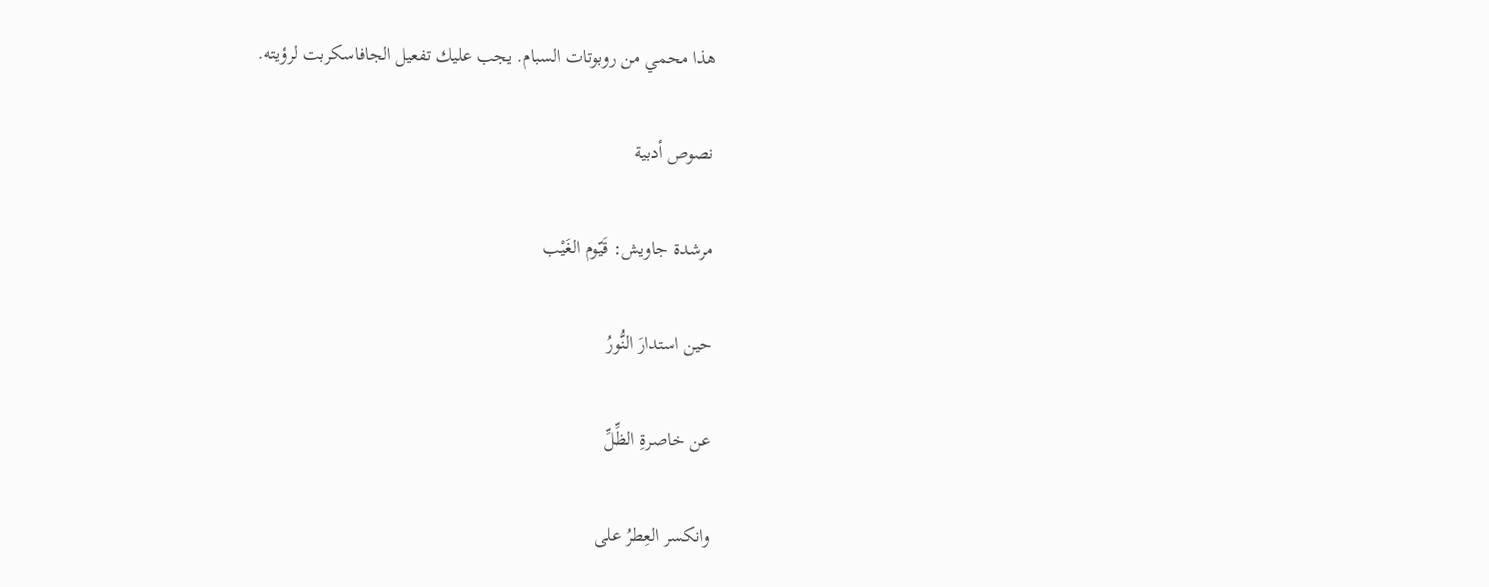هذا محمي من روبوتات السبام. يجب عليك تفعيل الجافاسكربت لرؤيته.

نصوص أدبية

مرشدة جاويش: قَيّوم الغَيْب

حين استدارَ النُّورُ

عن خاصرةِ الظِّلِّ

وانكسر العِطرُ على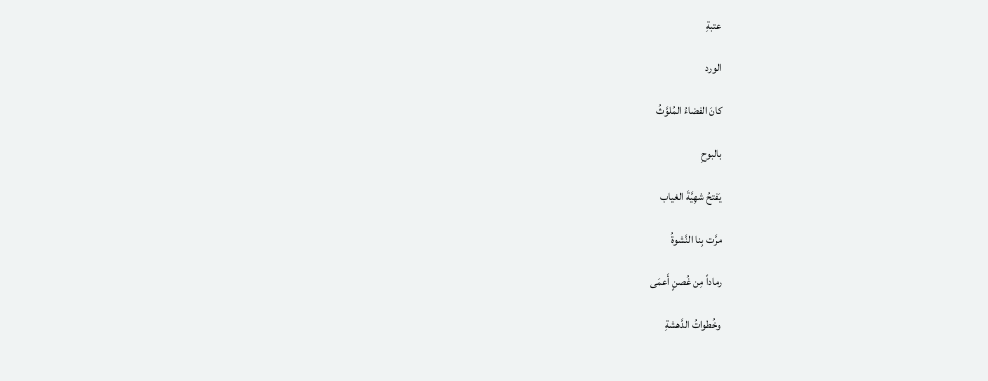عتبةِ

الورد

كانَ الفضاءُ المُلوَّثُ

بالبوحِ

يَفتحُ شهِيَّةَ الغياب

مرَّت بِنا النَّشوةُ

رماداً مِن غُصنٍ أَعمَى

وخُطواتُ الدَّهشةِ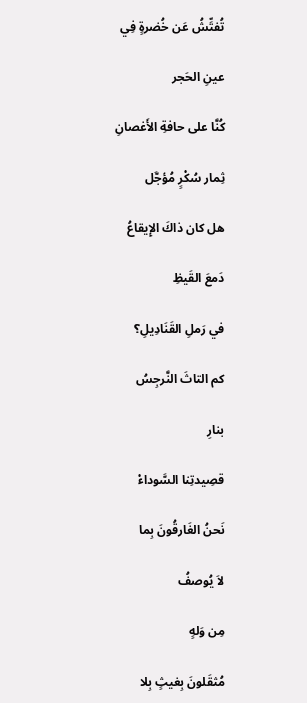تُفتِّشُ عَن خُضرةٍ فِي

عينِ الحَجر

كُنَّا على حافةِ الأَغصانِ

ثِمار سُكْرٍ مُؤجَّل

هل كان ذاكَ الإِيقاعُ

دَمعَ القَيظِ

في رَملِ القَنَادِيلِ؟

كم التاثَ النَّرجِسُ

بنارِ

قصِيدتِنا السَّوداءْ

نَحنُ الغَارقُونَ بِما

لاَ يُوصفُ

مِن وَلهٍ

مُثقَلونَ بِغيثٍ بِلا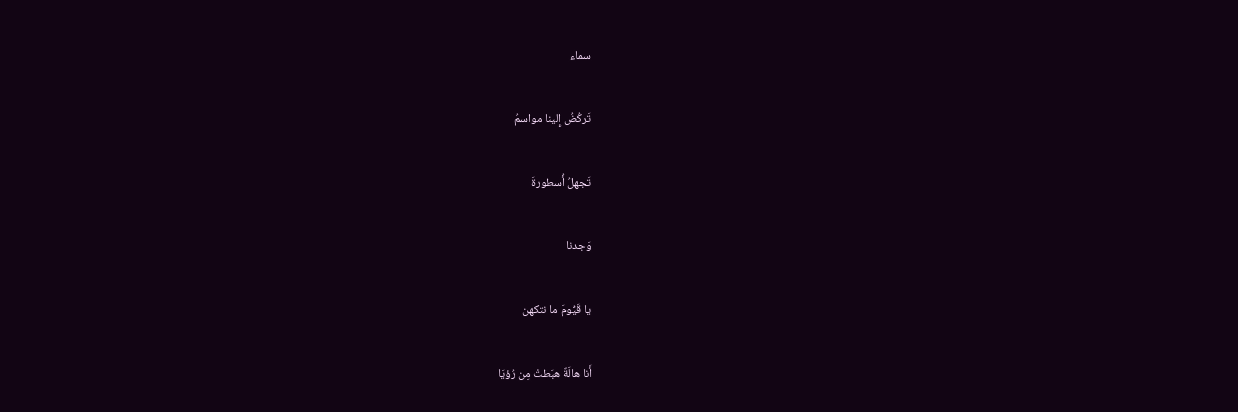سماء

تَركُضُ إِلينا مواسمُ

تَجهلُ أُسطورةَ

وَجدنا

يا قَيُّومَ ما نتكهن

أَنا هالَةٌ هبَطتْ مِن رُؤيَا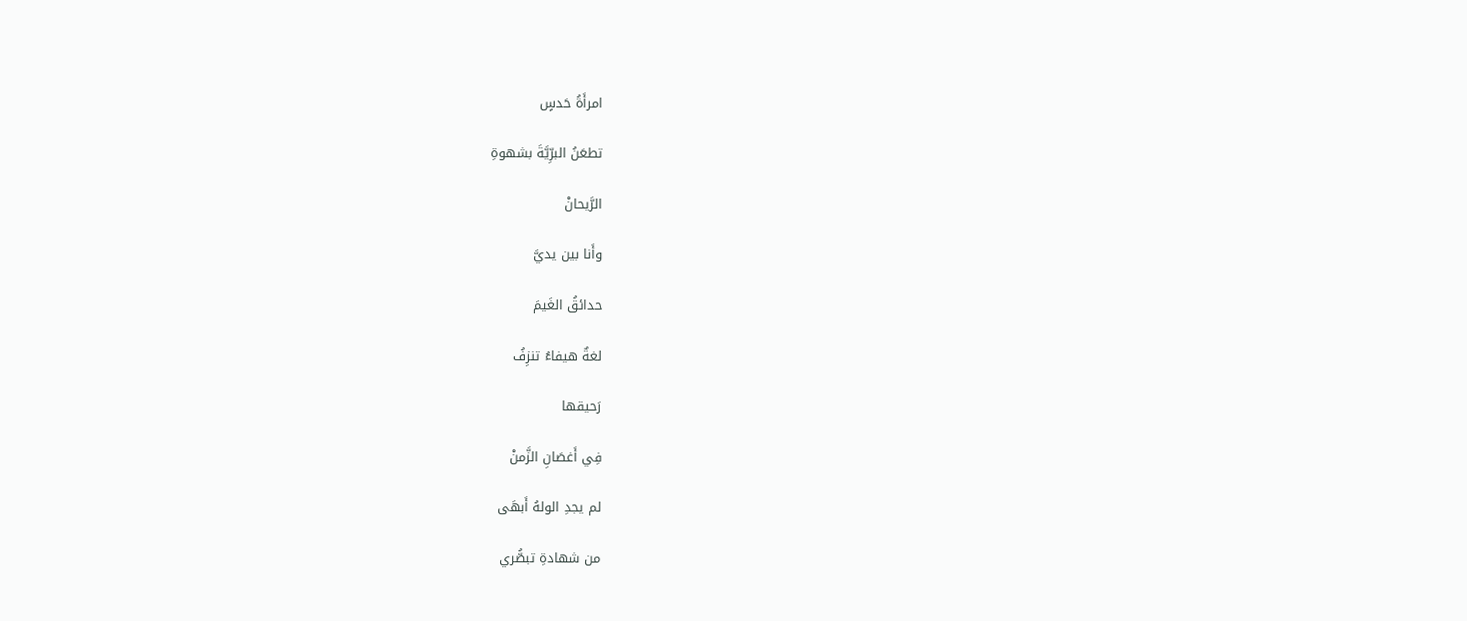امرأَةُ حَدسٍ

تطعَنُ البرِّيَّةَ بشهوةِ

الرَّيحانْ

وأَنا بين يديَّ

حدائقُ الغَيمَ

لغةٌ هيفاءُ تنزِفُ

رَحيقها

فِي أَغصَانِ الزَّمنْ

لم يجدِ الولهُ أَبهَى

من شهادةِ تبصُّري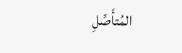المُتأَصِّلِ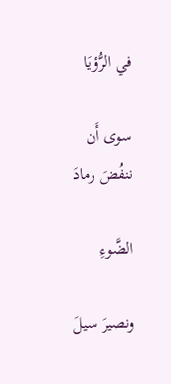في الرُّؤيَا

سوى أَن ننفُضَ رمادَ

الضَّوءِ

ونصيرَ سيلَ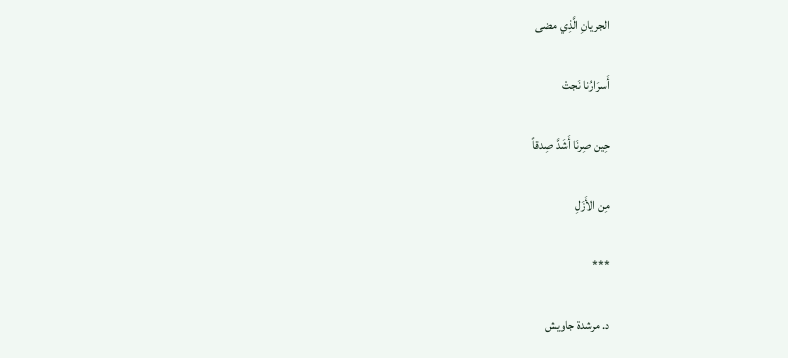الجريانِ الَّذِي مضى

أَسرَارُنا نَجتْ

حِين صِرنَا أَشَدَّ صِدقاً

مِن الأَزَلِ

***

د. مرشدة جاويش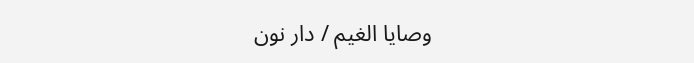وصايا الغيم / دار نون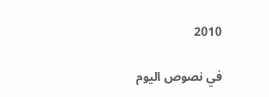2010

في نصوص اليوم